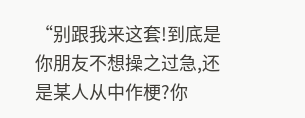“别跟我来这套!到底是你朋友不想操之过急,还是某人从中作梗?你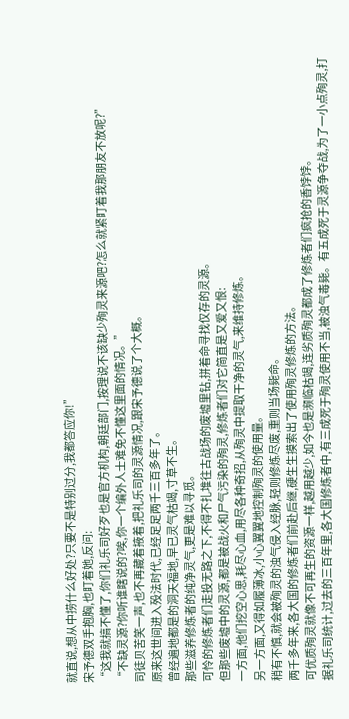就直说,想从中捞什么好处?只要不是特别过分,我都答应你!”
宋予德双手抱胸,也盯着她,反问:
“这我就搞不懂了,你们礼乐司好歹也是官方机构,朝廷部门,按理说不该缺少殉灵来源吧?怎么就紧盯着我那朋友不放呢?”
“不缺灵源?你听谁瞎说的?唉,你一个编外人士难免不懂这里面的情况。”
司徒贝苦笑一声,也不再藏着掖着,把礼乐司的灵源情况,跟宋予德说了个大概。
原来这世间进入殁法时代,已经足足两千三百多年了。
曾经遍地都是的洞天福地,早已灵气枯竭,寸草不生。
那些滋养修炼者的纯净灵气,更是难以寻觅。
可怜的修炼者们走投无路之下,不得不扎堆往古战场的废墟里钻,拼着命寻找仅存的灵源。
但那些废墟中的灵源,都是被战火和尸气污染的殉灵,修炼者们对它简直是又爱又恨:
一方面,他们挖空心思,耗尽心血,用尽各种奇招,从殉灵中提取干净的灵气,来维持修炼。
另一方面,又得如履薄冰,小心翼翼地控制殉灵的使用量。
稍有不慎,就会被殉灵的浊气侵入经脉,轻则修炼尽废,重则当场毙命。
两千多年来,各大国的修炼者们前赴后继,硬生生摸索出了使用殉灵修炼的方法。
可优质殉灵就像不可再生的资源一样,越用越少,如今也是濒临枯竭,连劣质殉灵都成了修炼者们疯抢的香饽饽。
据礼乐司统计,过去的三百年里,各大国修炼者中,有三成死于殉灵使用不当,被浊气毒毙。有五成死于灵源争夺战,为了一小点殉灵,打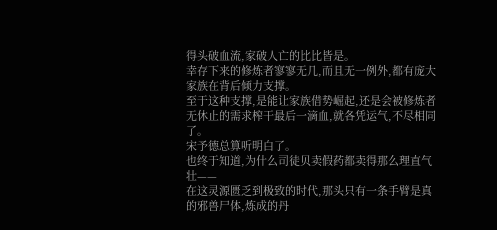得头破血流,家破人亡的比比皆是。
幸存下来的修炼者寥寥无几,而且无一例外,都有庞大家族在背后倾力支撑。
至于这种支撑,是能让家族借势崛起,还是会被修炼者无休止的需求榨干最后一滴血,就各凭运气,不尽相同了。
宋予德总算听明白了。
也终于知道,为什么司徒贝卖假药都卖得那么理直气壮——
在这灵源匮乏到极致的时代,那头只有一条手臂是真的邪兽尸体,炼成的丹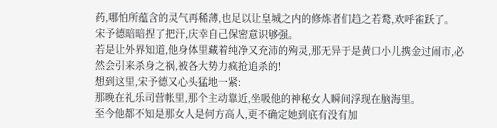药,哪怕所蕴含的灵气再稀薄,也足以让皇城之内的修炼者们趋之若鹜,欢呼雀跃了。
宋予德暗暗捏了把汗,庆幸自己保密意识够强。
若是让外界知道,他身体里藏着纯净又充沛的殉灵,那无异于是黄口小儿携金过闹市,必然会引来杀身之祸,被各大势力疯抢追杀的!
想到这里,宋予德又心头猛地一紧:
那晚在礼乐司营帐里,那个主动靠近,坐吸他的神秘女人瞬间浮现在脑海里。
至今他都不知是那女人是何方高人,更不确定她到底有没有加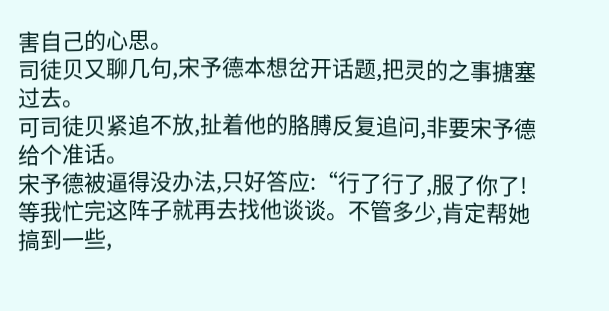害自己的心思。
司徒贝又聊几句,宋予德本想岔开话题,把灵的之事搪塞过去。
可司徒贝紧追不放,扯着他的胳膊反复追问,非要宋予德给个准话。
宋予德被逼得没办法,只好答应:“行了行了,服了你了!等我忙完这阵子就再去找他谈谈。不管多少,肯定帮她搞到一些,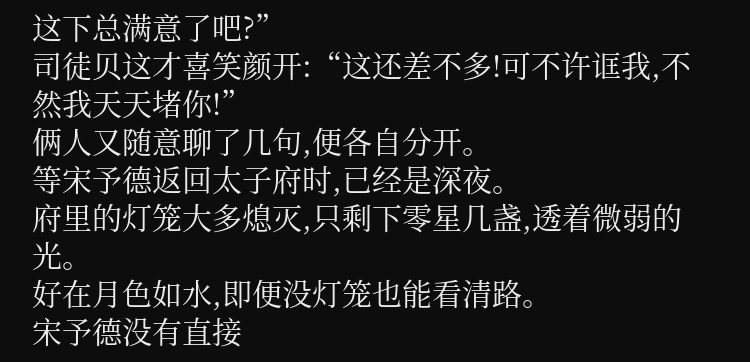这下总满意了吧?”
司徒贝这才喜笑颜开:“这还差不多!可不许诓我,不然我天天堵你!”
俩人又随意聊了几句,便各自分开。
等宋予德返回太子府时,已经是深夜。
府里的灯笼大多熄灭,只剩下零星几盏,透着微弱的光。
好在月色如水,即便没灯笼也能看清路。
宋予德没有直接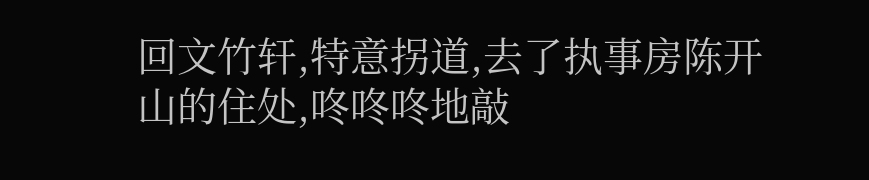回文竹轩,特意拐道,去了执事房陈开山的住处,咚咚咚地敲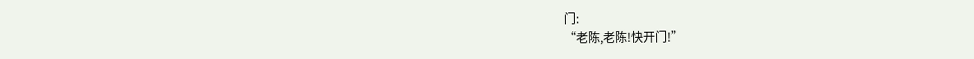门:
“老陈,老陈!快开门!”